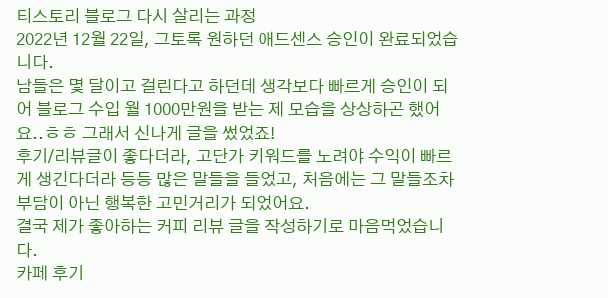티스토리 블로그 다시 살리는 과정
2022년 12월 22일, 그토록 원하던 애드센스 승인이 완료되었습니다.
남들은 몇 달이고 걸린다고 하던데 생각보다 빠르게 승인이 되어 블로그 수입 월 1000만원을 받는 제 모습을 상상하곤 했어요..ㅎㅎ 그래서 신나게 글을 썼었죠!
후기/리뷰글이 좋다더라, 고단가 키워드를 노려야 수익이 빠르게 생긴다더라 등등 많은 말들을 들었고, 처음에는 그 말들조차 부담이 아닌 행복한 고민거리가 되었어요.
결국 제가 좋아하는 커피 리뷰 글을 작성하기로 마음먹었습니다.
카페 후기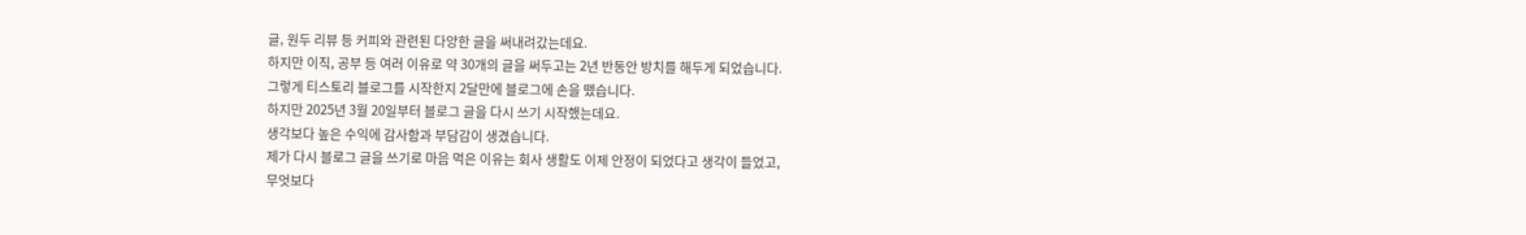글, 원두 리뷰 등 커피와 관련된 다양한 글을 써내려갔는데요.
하지만 이직, 공부 등 여러 이유로 약 30개의 글을 써두고는 2년 반동안 방치를 해두게 되었습니다.
그렇게 티스토리 블로그를 시작한지 2달만에 블로그에 손을 뗐습니다.
하지만 2025년 3월 20일부터 블로그 글을 다시 쓰기 시작했는데요.
생각보다 높은 수익에 감사함과 부담감이 생겼습니다.
제가 다시 블로그 글을 쓰기로 마음 먹은 이유는 회사 생활도 이제 안정이 되었다고 생각이 들었고,
무엇보다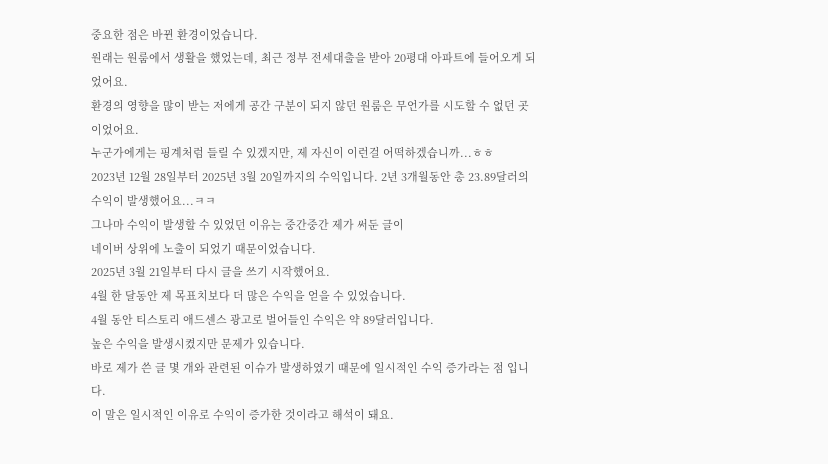중요한 점은 바뀐 환경이었습니다.
원래는 원룸에서 생활을 했었는데, 최근 정부 전세대출을 받아 20평대 아파트에 들어오게 되었어요.
환경의 영향을 많이 받는 저에게 공간 구분이 되지 않던 원룸은 무언가를 시도할 수 없던 곳이었어요.
누군가에게는 핑계처럼 들릴 수 있겠지만, 제 자신이 이런걸 어떡하겠습니까...ㅎㅎ
2023년 12월 28일부터 2025년 3월 20일까지의 수익입니다. 2년 3개월동안 총 23.89달러의 수익이 발생했어요...ㅋㅋ
그나마 수익이 발생할 수 있었던 이유는 중간중간 제가 써둔 글이
네이버 상위에 노출이 되었기 때문이었습니다.
2025년 3월 21일부터 다시 글을 쓰기 시작했어요.
4월 한 달동안 제 목표치보다 더 많은 수익을 얻을 수 있었습니다.
4월 동안 티스토리 애드센스 광고로 벌어들인 수익은 약 89달러입니다.
높은 수익을 발생시켰지만 문제가 있습니다.
바로 제가 쓴 글 몇 개와 관련된 이슈가 발생하였기 때문에 일시적인 수익 증가라는 점 입니다.
이 말은 일시적인 이유로 수익이 증가한 것이라고 해석이 돼요.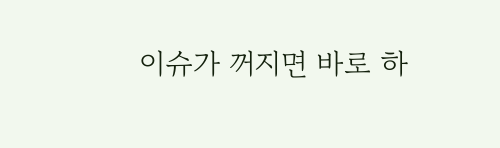이슈가 꺼지면 바로 하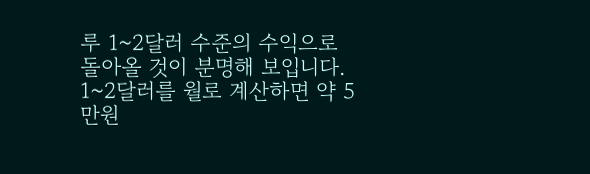루 1~2달러 수준의 수익으로 돌아올 것이 분명해 보입니다. 1~2달러를 월로 계산하면 약 5만원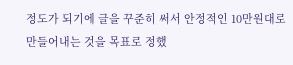정도가 되기에 글을 꾸준히 써서 안정적인 10만원대로 만들어내는 것을 목표로 정했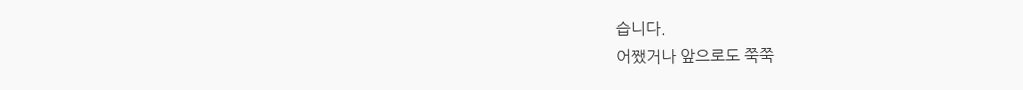습니다.
어쨌거나 앞으로도 쭉쭉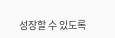성장할 수 있도록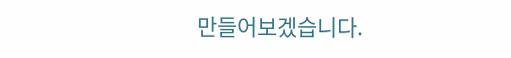만들어보겠습니다.